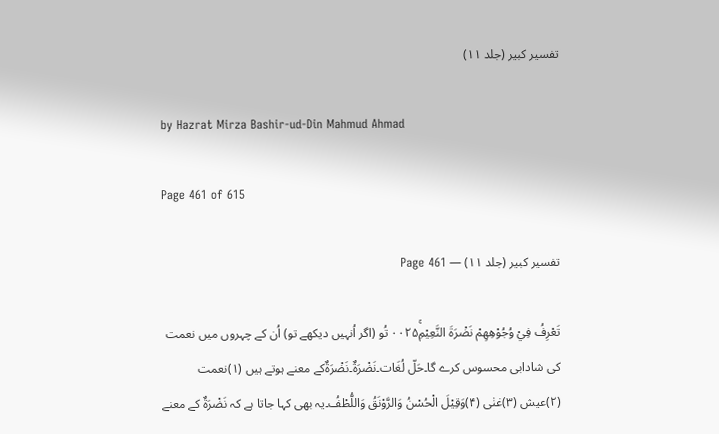تفسیر کبیر (جلد ۱۱)

by Hazrat Mirza Bashir-ud-Din Mahmud Ahmad

Page 461 of 615

تفسیر کبیر (جلد ۱۱) — Page 461

تَعْرِفُ فِيْ وُجُوْهِهِمْ نَضْرَةَ النَّعِيْمِۚ۰۰۲۵ تُو (اگر اُنہیں دیکھے تو) اُن کے چہروں میں نعمت کی شادابی محسوس کرے گا۔حَلّ لُغَات۔نَضْرَۃٌ۔نَضْرَۃٌکے معنے ہوتے ہیں (۱)نعمت (۲)عیش (۳)غنٰی (۴)وَقِیْلَ الْحُسْنُ وَالرَّوْنَقُ وَاللُّطْفُ۔یہ بھی کہا جاتا ہے کہ نَضْرَۃٌ کے معنے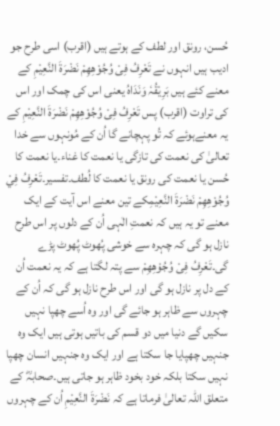حُسن، رونق اور لطف کے ہوتے ہیں (اقرب) اسی طرح جو ادیب ہیں انہوں نے تَعْرِفُ فِیْ وُجُوْھِھِمْ نَضْرَۃَ النَّعِیْمِ کے معنے کئے ہیں بَرِیْقُہٗ وَنَدَاہُ یعنی اس کی چمک اور اس کی تراوت (اقرب) پس تَعْرِفُ فِیْ وُجُوْھِھِمْ نَضْرَۃَ النَّعِیْمِ کے یہ معنےہوئے کہ تُو پہچانے گا اُن کے مُونہوں سے خدا تعالیٰ کی نعمت کی تازگی یا نعمت کا غناء۔یا نعمت کا حُسن یا نعمت کی رونق یا نعمت کا لُطف۔تفسیر۔تَعْرِفُ فِيْ وُجُوْهِهِمْ نَضْرَةَ النَّعِيْمِکے تین معنے اس آیت کے ایک معنے تو یہ ہیں کہ نعمتِ الٰہی اُن کے دلوں پر اس طرح نازل ہو گی کہ چہرہ سے خوشی پُھوٹ پُھوٹ پڑے گی۔تَعْرِفُ فِیْ وُجُوْھِھِمْ سے پتہ لگتا ہے کہ یہ نعمت اُن کے دل پر نازل ہو گی اور اس طرح نازل ہو گی کہ اُن کے چہروں سے ظاہر ہو جائے گی اور وہ اُسے چھپا نہیں سکیں گے دنیا میں دو قسم کی باتیں ہوتی ہیں ایک وہ جنہیں چھپایا جا سکتا ہے اور ایک وہ جنہیں انسان چھپا نہیں سکتا بلکہ خود بخود ظاہر ہو جاتی ہیں۔صحابہؓ کے متعلق اللہ تعالیٰ فرماتا ہے کہ نَضْرَۃَ النَّعِیْمِ اُن کے چہروں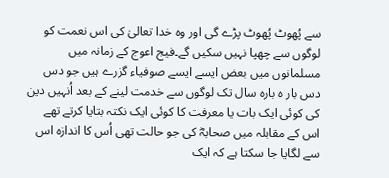سے پُھوٹ پُھوٹ پڑے گی اور وہ خدا تعالیٰ کی اس نعمت کو لوگوں سے چھپا نہیں سکیں گے۔فیج اعوج کے زمانہ میں مسلمانوں میں بعض ایسے ایسے صوفیاء گزرے ہیں جو دس دس بار ہ بارہ سال تک لوگوں سے خدمت لینے کے بعد اُنہیں دین کی کوئی ایک بات یا معرفت کا کوئی ایک نکتہ بتایا کرتے تھے اس کے مقابلہ میں صحابہؓ کی جو حالت تھی اُس کا اندازہ اس سے لگایا جا سکتا ہے کہ ایک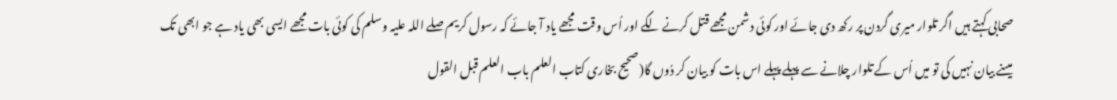صحابی کہتے ہیں اگر تلوار میری گردن پر رکھ دی جائے اور کوئی دشمن مجھے قتل کرنے لگے اور اُس وقت مجھے یاد آ جائے کہ رسول کریم صلے اللہ علیہ وسلم کی کوئی بات مجھے ایسی بھی یاد ہے جو ابھی تک میںنے بیان نہیں کی تو میں اُس کے تلوار چلانے سے پہلے پہلے اس بات کو بیان کر دُوں گا(صحیح بخاری کتاب العلم باب العلم قبل القول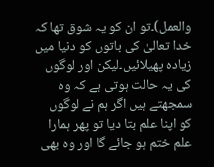والعمل)۔تو ان کو یہ شوق تھا کہ خدا تعالیٰ کی باتوں کو دنیا میں زیادہ پھیلائیں۔لیکن اور لوگوں کی یہ حالت ہوتی ہے کہ وہ سمجھتے ہیں اگر ہم نے لوگوں کو اپنا علم بتا دیا تو پھر ہمارا علم ختم ہو جائے گا اور وہ بھی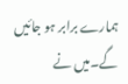ہمارے برابر ہو جائیں گے۔میں نے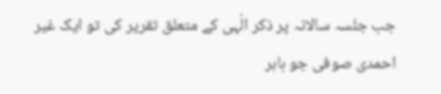جب جلسہ سالانہ پر ذکر الٰہی کے متعلق تقریر کی تو ایک غیر احمدی صوفی جو باہر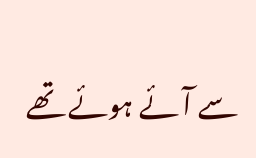سے آئے ہوئے تھے